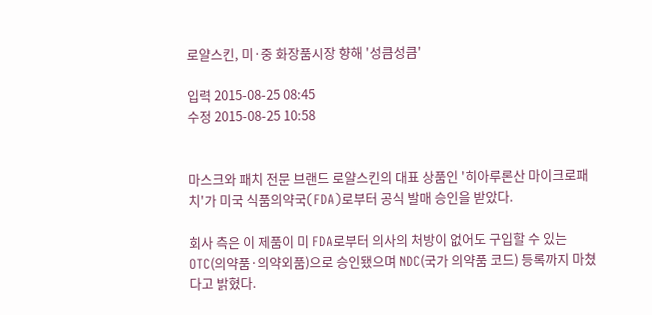로얄스킨, 미·중 화장품시장 향해 '성큼성큼'

입력 2015-08-25 08:45
수정 2015-08-25 10:58


마스크와 패치 전문 브랜드 로얄스킨의 대표 상품인 '히아루론산 마이크로패치'가 미국 식품의약국(FDA)로부터 공식 발매 승인을 받았다.

회사 측은 이 제품이 미 FDA로부터 의사의 처방이 없어도 구입할 수 있는 OTC(의약품·의약외품)으로 승인됐으며 NDC(국가 의약품 코드) 등록까지 마쳤다고 밝혔다.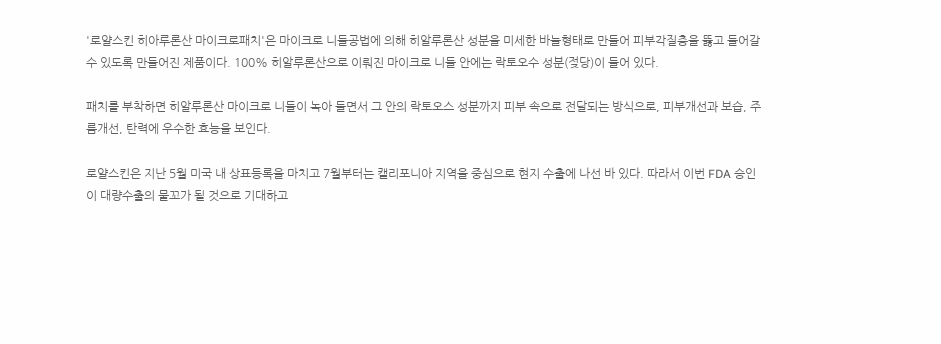'로얄스킨 히아루론산 마이크로패치'은 마이크로 니들공법에 의해 히알루론산 성분을 미세한 바늘형태로 만들어 피부각질층을 뚫고 들어갈 수 있도록 만들어진 제품이다. 100% 히알루론산으로 이뤄진 마이크로 니들 안에는 락토오수 성분(젖당)이 들어 있다.

패치를 부착하면 히알루론산 마이크로 니들이 녹아 들면서 그 안의 락토오스 성분까지 피부 속으로 전달되는 방식으로, 피부개선과 보습, 주름개선, 탄력에 우수한 효능을 보인다.

로얄스킨은 지난 5월 미국 내 상표등록을 마치고 7월부터는 캘리포니아 지역을 중심으로 현지 수출에 나선 바 있다. 따라서 이번 FDA 승인이 대량수출의 물꼬가 될 것으로 기대하고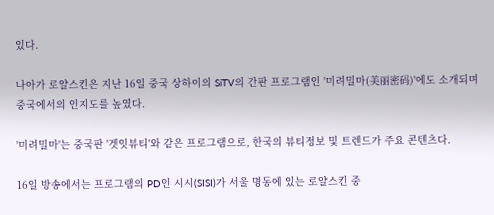있다.

나아가 로얄스킨은 지난 16일 중국 상하이의 SiTV의 간판 프로그램인 '미려밀마(美丽密码)'에도 소개되며 중국에서의 인지도를 높였다.

'미려밀마'는 중국판 '겟잇뷰티'와 같은 프로그램으로, 한국의 뷰티정보 및 트렌드가 주요 콘텐츠다.

16일 방송에서는 프로그램의 PD인 시시(SISI)가 서울 명동에 있는 로얄스킨 중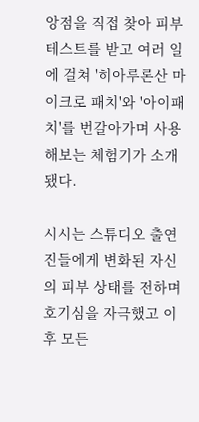앙점을 직접 찾아 피부테스트를 받고 여러 일에 걸쳐 '히아루론산 마이크로 패치'와 '아이패치'를 번갈아가며 사용해보는 체험기가 소개됐다.

시시는 스튜디오 출연진들에게 변화된 자신의 피부 상태를 전하며 호기심을 자극했고 이후 모든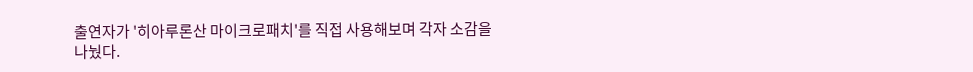출연자가 '히아루론산 마이크로패치'를 직접 사용해보며 각자 소감을 나눴다.